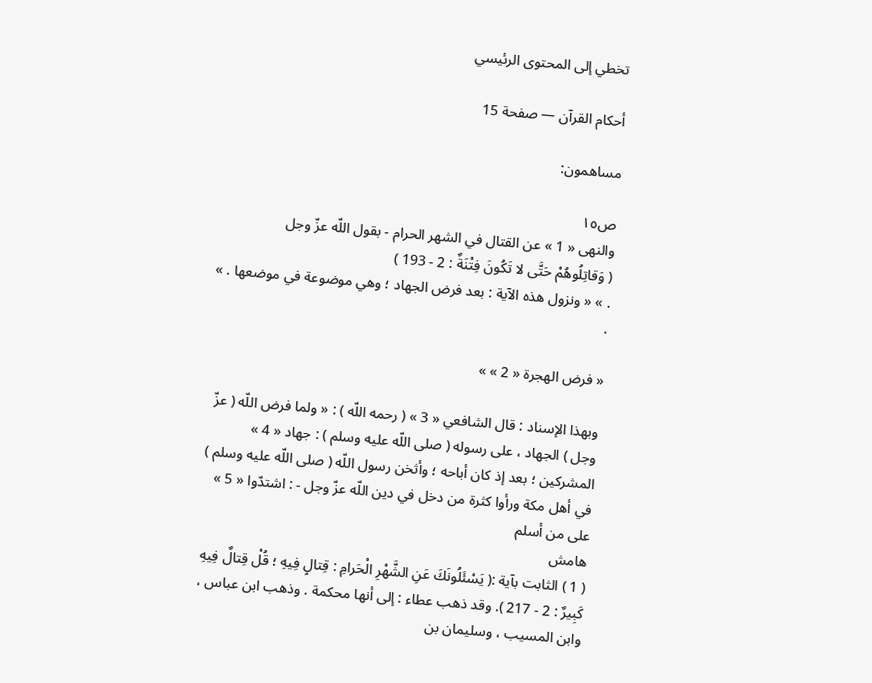تخطي إلى المحتوى الرئيسي

أحكام القرآن — صفحة 15

مساهمون:

ص١٥
والنهى « 1 » عن القتال في الشهر الحرام - بقول اللّه عزّ وجل
( وَقاتِلُوهُمْ حَتَّى لا تَكُونَ فِتْنَةٌ : 2 - 193 )
. » « ونزول هذه الآية : بعد فرض الجهاد ؛ وهي موضوعة في موضعها . » .

« فرض الهجرة « 2 » »

وبهذا الإسناد : قال الشافعي « 3 » ( رحمه اللّه ) : « ولما فرض اللّه ( عزّ وجل ) الجهاد ، على رسوله ( صلى اللّه عليه وسلم ) : جهاد « 4 » المشركين ؛ بعد إذ كان أباحه ؛ وأثخن رسول اللّه ( صلى اللّه عليه وسلم ) في أهل مكة ورأوا كثرة من دخل في دين اللّه عزّ وجل - : اشتدّوا « 5 » على من أسلم
هامش
( 1 ) الثابت بآية :( يَسْئَلُونَكَ عَنِ الشَّهْرِ الْحَرامِ : قِتالٍ فِيهِ ؛ قُلْ قِتالٌ فِيهِ كَبِيرٌ : 2 - 217 ). وقد ذهب عطاء : إلى أنها محكمة . وذهب ابن عباس ، وابن المسيب ، وسليمان بن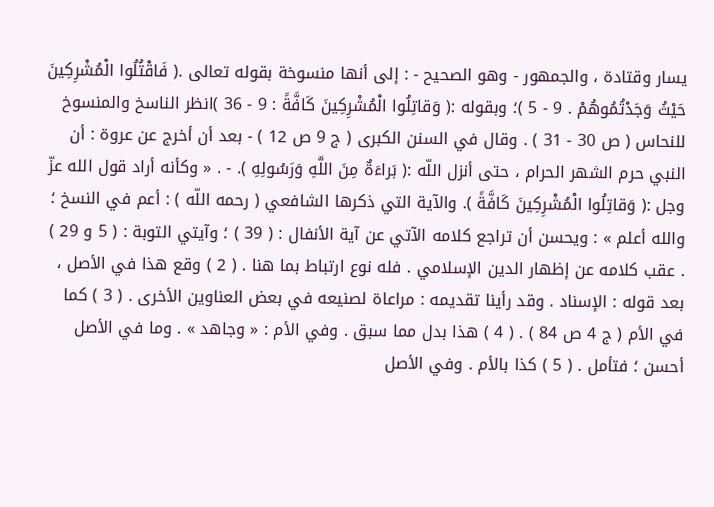يسار وقتادة ، والجمهور - وهو الصحيح - : إلى أنها منسوخة بقوله تعالى .( فَاقْتُلُوا الْمُشْرِكِينَ حَيْثُ وَجَدْتُمُوهُمْ . 9 - 5 )؛ وبقوله :( وَقاتِلُوا الْمُشْرِكِينَ كَافَّةً : 9 - 36 )انظر الناسخ والمنسوخ للنحاس ( ص 30 - 31 ) . وقال في السنن الكبرى ( ج 9 ص 12 ) - بعد أن أخرج عن عروة : أن النبي حرم الشهر الحرام ، حتى أنزل اللّه :( بَراءَةٌ مِنَ اللَّهِ وَرَسُولِهِ ). - . « وكأنه أراد قول الله عزّ وجل :( وَقاتِلُوا الْمُشْرِكِينَ كَافَّةً ). والآية التي ذكرها الشافعي ( رحمه اللّه ) : أعم في النسخ ؛ والله أعلم » : ويحسن أن تراجع كلامه الآتي عن آية الأنفال : ( 39 ) ؛ وآيتي التوبة : ( 5 و 29 ) . عقب كلامه عن إظهار الدين الإسلامي . فله نوع ارتباط بما هنا . ( 2 ) وقع هذا في الأصل ، بعد قوله : الإسناد . وقد رأينا تقديمه : مراعاة لصنيعه في بعض العناوين الأخرى . ( 3 ) كما في الأم ( ج 4 ص 84 ) . ( 4 ) هذا بدل مما سبق . وفي الأم : « وجاهد » . وما في الأصل أحسن ؛ فتأمل . ( 5 ) كذا بالأم . وفي الأصل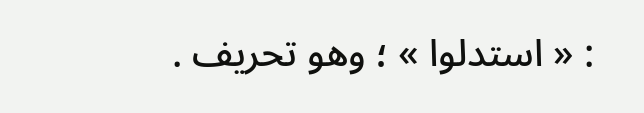: « استدلوا » ؛ وهو تحريف .